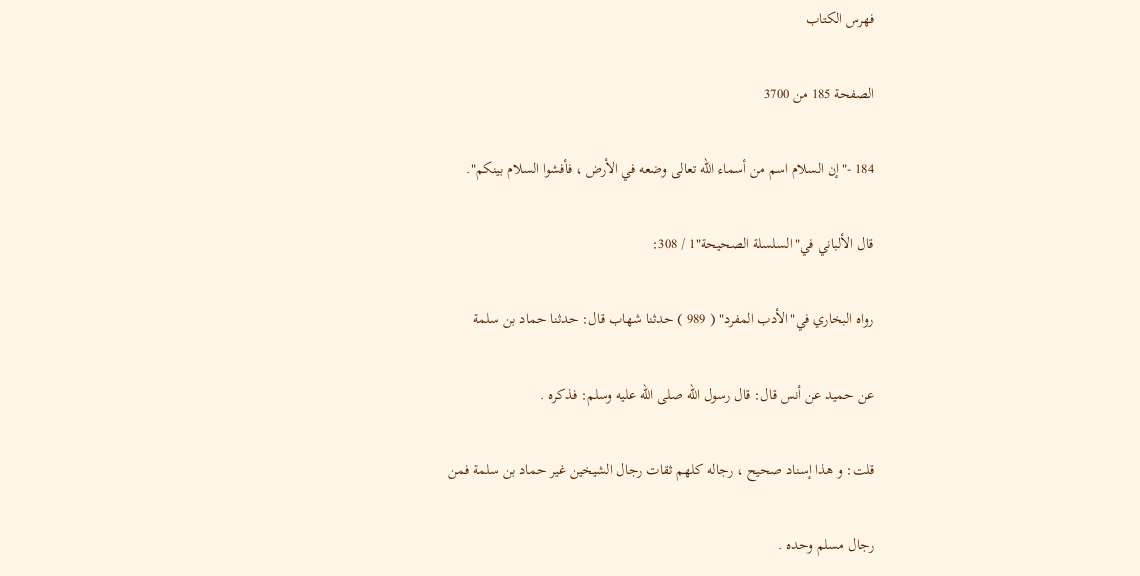فهرس الكتاب

الصفحة 185 من 3700

184 -"إن السلام اسم من أسماء الله تعالى وضعه في الأرض ، فأفشوا السلام بينكم".

قال الألباني في"السلسلة الصحيحة"1 / 308:

رواه البخاري في"الأدب المفرد" ( 989 ) حدثنا شهاب قال: حدثنا حماد بن سلمة

عن حميد عن أنس قال: قال رسول الله صلى الله عليه وسلم: فذكره .

قلت: و هذا إسناد صحيح ، رجاله كلهم ثقات رجال الشيخين غير حماد بن سلمة فمن

رجال مسلم وحده .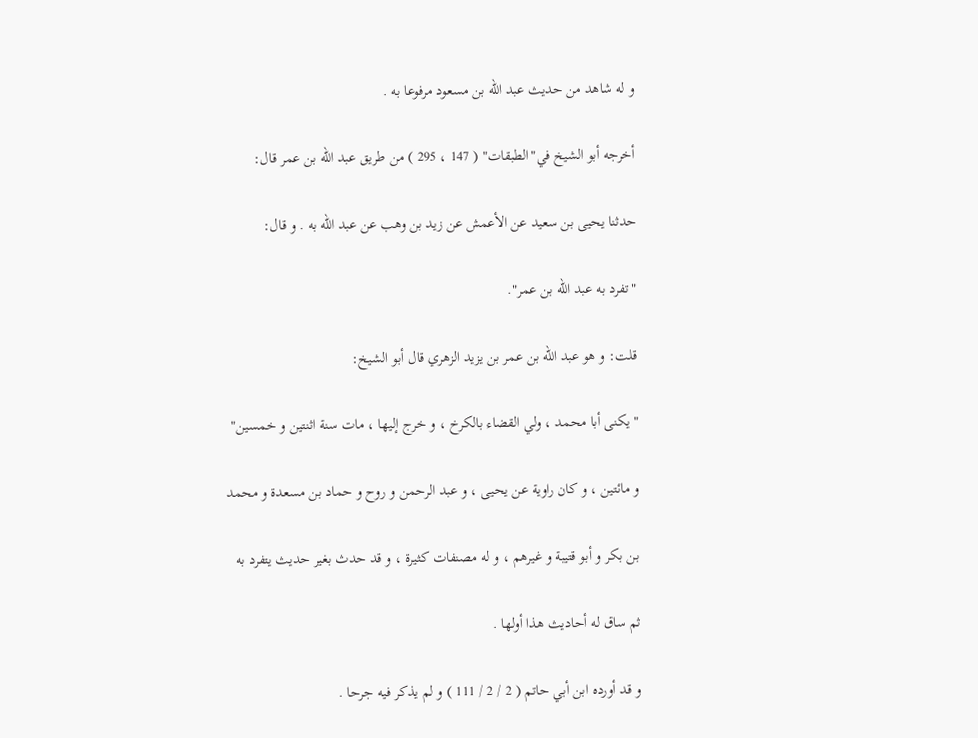و له شاهد من حديث عبد الله بن مسعود مرفوعا به .

أخرجه أبو الشيخ في"الطبقات" ( 147 ، 295 ) من طريق عبد الله بن عمر قال:

حدثنا يحيى بن سعيد عن الأعمش عن زيد بن وهب عن عبد الله به . و قال:

"تفرد به عبد الله بن عمر".

قلت: و هو عبد الله بن عمر بن يزيد الزهري قال أبو الشيخ:

"يكنى أبا محمد ، ولي القضاء بالكرخ ، و خرج إليها ، مات سنة اثنتين و خمسين"

و مائتين ، و كان راوية عن يحيى ، و عبد الرحمن و روح و حماد بن مسعدة و محمد

بن بكر و أبو قتيبة و غيرهم ، و له مصنفات كثيرة ، و قد حدث بغير حديث يتفرد به

ثم ساق له أحاديث هذا أولها .

و قد أورده ابن أبي حاتم ( 2 / 2 / 111 ) و لم يذكر فيه جرحا .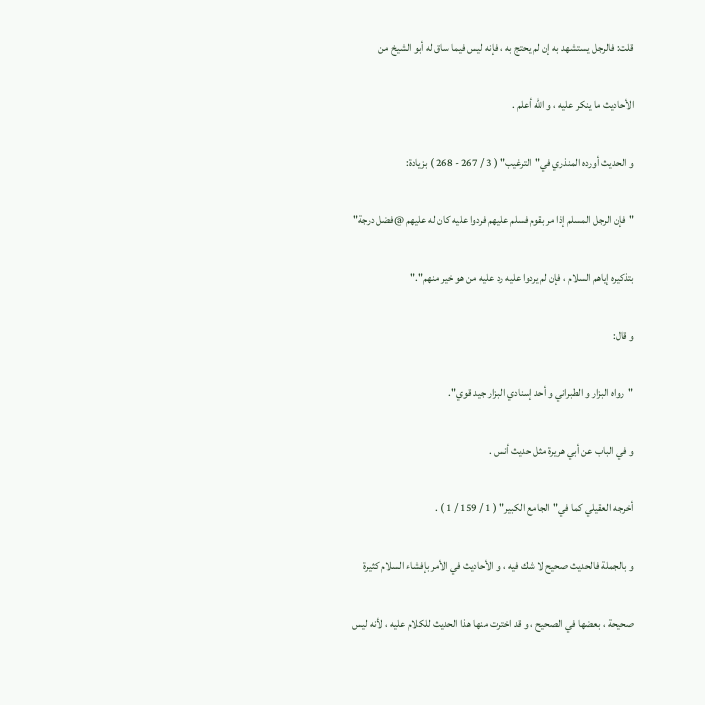قلت: فالرجل يستشهد به إن لم يحتج به ، فإنه ليس فيما ساق له أبو الشيخ من

الأحاديث ما ينكر عليه ، و الله أعلم .

و الحديث أورده المنذري في"الترغيب" ( 3 / 267 - 268 ) بزيادة:

"فإن الرجل المسلم إذا مر بقوم فسلم عليهم فردوا عليه كان له عليهم @فضل درجة"

بتذكيره إياهم السلام ، فإن لم يردوا عليه رد عليه من هو خير منهم"."

و قال:

"رواه البزار و الطبراني و أحد إسنادي البزار جيد قوي".

و في الباب عن أبي هريرة مثل حديث أنس .

أخرجه العقيلي كما في"الجامع الكبير" ( 1 / 159 / 1 ) .

و بالجملة فالحديث صحيح لا شك فيه ، و الأحاديث في الأمر بإفشاء السلام كثيرة

صحيحة ، بعضها في الصحيح ، و قد اخترت منها هذا الحديث للكلام عليه ، لأنه ليس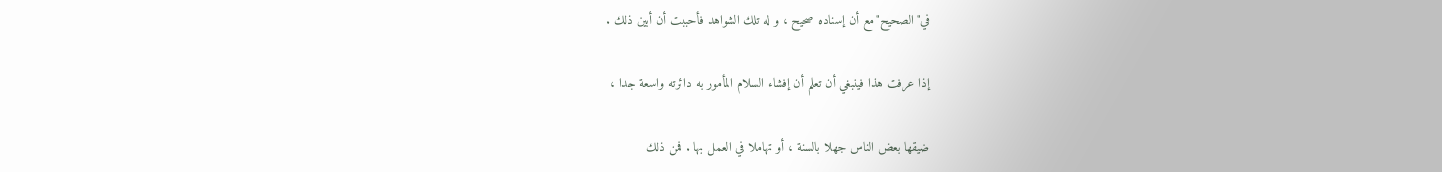في"الصحيح"مع أن إسناده صحيح ، و له تلك الشواهد فأحببت أن أبين ذلك .

إذا عرفت هذا فينبغي أن تعلم أن إفشاء السلام المأمور به دائرته واسعة جدا ،

ضيقها بعض الناس جهلا بالسنة ، أو تهاملا في العمل بها . فمن ذلك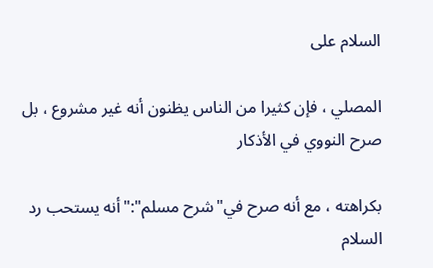السلام على

المصلي ، فإن كثيرا من الناس يظنون أنه غير مشروع ، بل صرح النووي في الأذكار

بكراهته ، مع أنه صرح في"شرح مسلم":"أنه يستحب رد السلام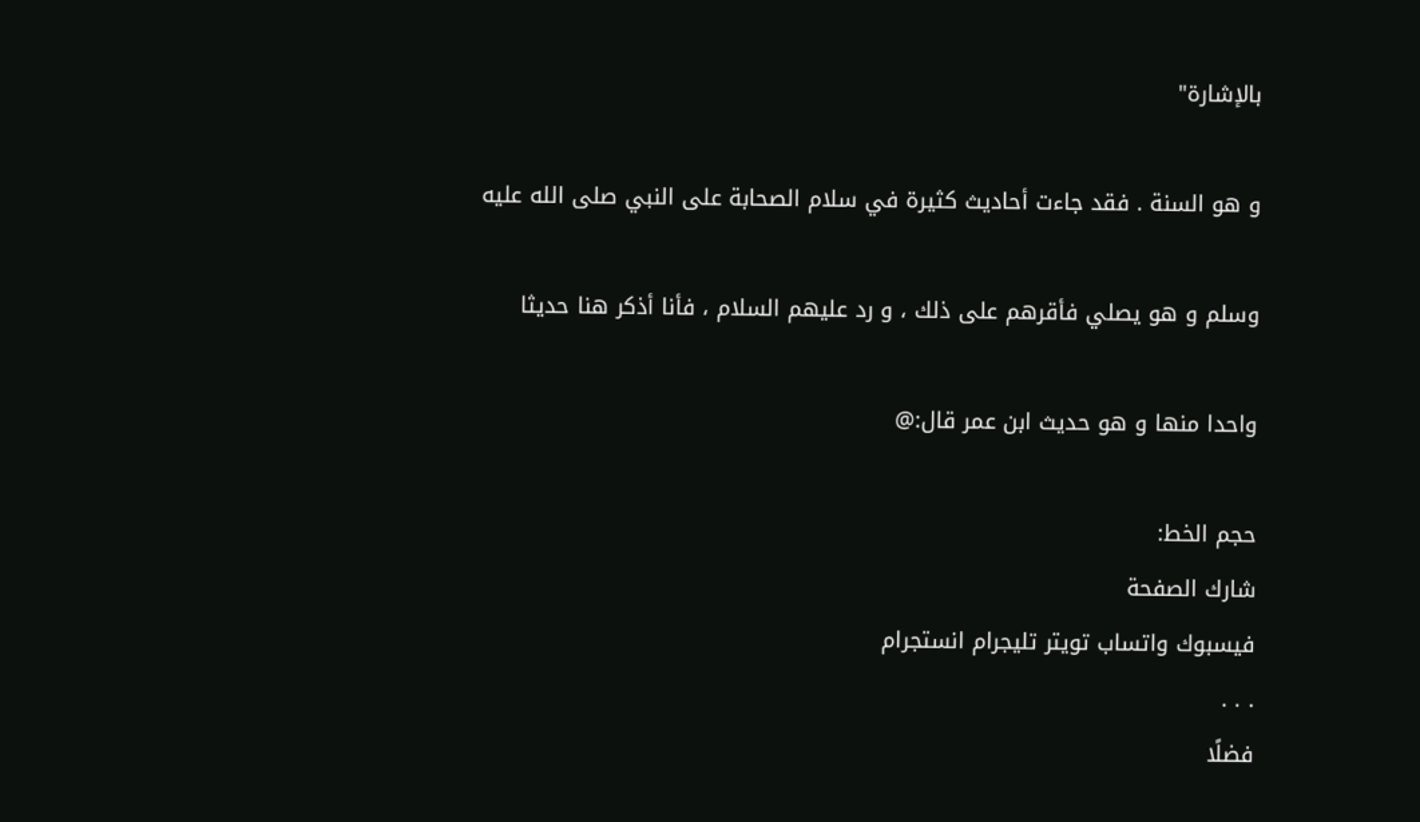بالإشارة"

و هو السنة . فقد جاءت أحاديث كثيرة في سلام الصحابة على النبي صلى الله عليه

وسلم و هو يصلي فأقرهم على ذلك ، و رد عليهم السلام ، فأنا أذكر هنا حديثا

واحدا منها و هو حديث ابن عمر قال:@

حجم الخط:
شارك الصفحة
فيسبوك واتساب تويتر تليجرام انستجرام
. . .
فضلًا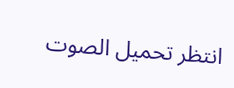انتظر تحميل الصوت